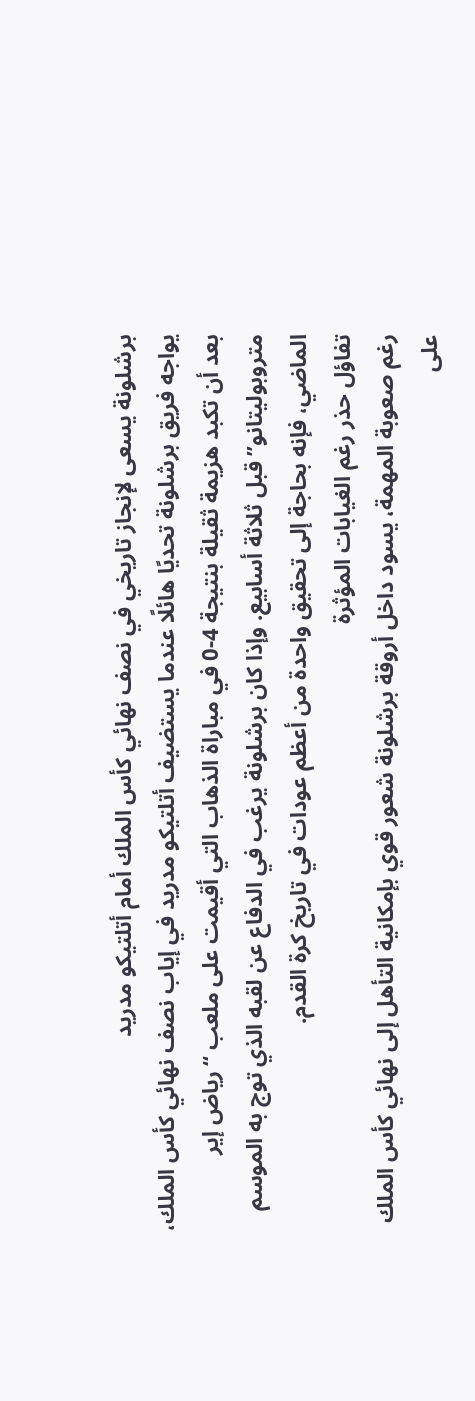برشلونة يسعى لإنجاز تاريخي في نصف نهائي كأس الملك أمام أتلتيكو مدريد
يواجه فريق برشلونة تحديًا هائلًا عندما يستضيف أتلتيكو مدريد في إياب نصف نهائي كأس الملك، بعد أن تكبد هزيمة ثقيلة بنتيجة 4-0 في مباراة الذهاب التي أقيمت على ملعب “رياض إير متروبوليتانو” قبل ثلاثة أسابيع. وإذا كان برشلونة يرغب في الدفاع عن لقبه الذي توج به الموسم الماضي، فإنه بحاجة إلى تحقيق واحدة من أعظم عودات في تاريخ كرة القدم.
تفاؤل حذر رغم الغيابات المؤثرة
رغم صعوبة المهمة، يسود داخل أروقة برشلونة شعور قوي بإمكانية التأهل إلى نهائي كأس الملك على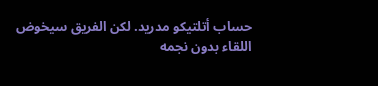حساب أتلتيكو مدريد. لكن الفريق سيخوض اللقاء بدون نجمه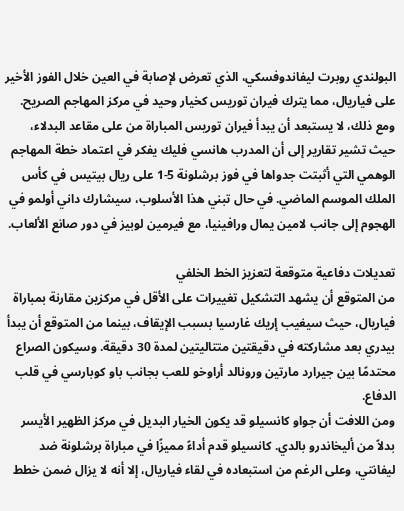البولندي روبرت ليفاندوفسكي، الذي تعرض لإصابة في العين خلال الفوز الأخير على فياريال، مما يترك فيران توريس كخيار وحيد في مركز المهاجم الصريح.
ومع ذلك، لا يستبعد أن يبدأ فيران توريس المباراة من على مقاعد البدلاء، حيث تشير تقارير إلى أن المدرب هانسي فليك يفكر في اعتماد خطة المهاجم الوهمي التي أثبتت جدواها في فوز برشلونة 5-1 على ريال بيتيس في كأس الملك الموسم الماضي. في حال تبني هذا الأسلوب، سيشارك داني أولمو في الهجوم إلى جانب لامين يمال ورافينيا، مع فيرمين لوبيز في دور صانع الألعاب.

تعديلات دفاعية متوقعة لتعزيز الخط الخلفي
من المتوقع أن يشهد التشكيل تغييرات على الأقل في مركزين مقارنة بمباراة فياريال، حيث سيغيب إريك غارسيا بسبب الإيقاف، بينما من المتوقع أن يبدأ بيدري بعد مشاركته في دقيقتين متتاليتين لمدة 30 دقيقة. وسيكون الصراع محتدمًا بين جيرارد مارتين ورونالد أراوخو للعب بجانب باو كوبارسي في قلب الدفاع.
ومن اللافت أن جواو كانسيلو قد يكون الخيار البديل في مركز الظهير الأيسر بدلاً من أليخاندرو بالدي. كانسيلو قدم أداءً مميزًا في مباراة برشلونة ضد ليفانتي، وعلى الرغم من استبعاده في لقاء فياريال، إلا أنه لا يزال ضمن خطط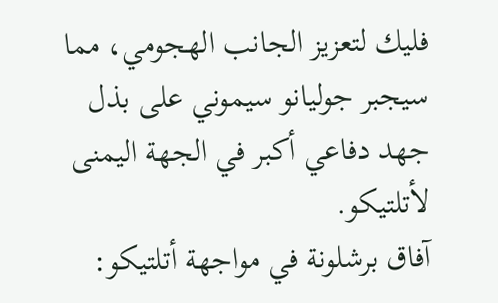فليك لتعزيز الجانب الهجومي، مما سيجبر جوليانو سيموني على بذل جهد دفاعي أكبر في الجهة اليمنى لأتلتيكو.
آفاق برشلونة في مواجهة أتلتيكو: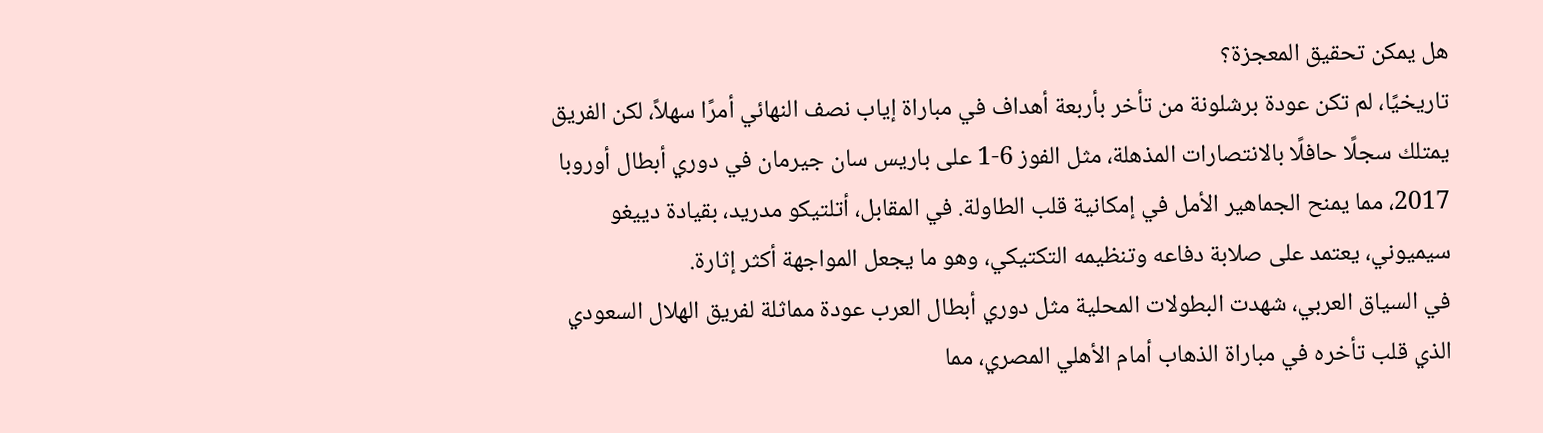هل يمكن تحقيق المعجزة؟
تاريخيًا، لم تكن عودة برشلونة من تأخر بأربعة أهداف في مباراة إياب نصف النهائي أمرًا سهلاً، لكن الفريق يمتلك سجلًا حافلًا بالانتصارات المذهلة، مثل الفوز 6-1 على باريس سان جيرمان في دوري أبطال أوروبا 2017، مما يمنح الجماهير الأمل في إمكانية قلب الطاولة. في المقابل، أتلتيكو مدريد، بقيادة دييغو سيميوني، يعتمد على صلابة دفاعه وتنظيمه التكتيكي، وهو ما يجعل المواجهة أكثر إثارة.
في السياق العربي، شهدت البطولات المحلية مثل دوري أبطال العرب عودة مماثلة لفريق الهلال السعودي الذي قلب تأخره في مباراة الذهاب أمام الأهلي المصري، مما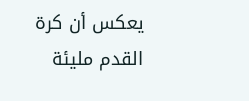يعكس أن كرة القدم مليئة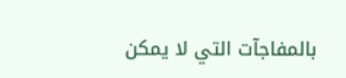بالمفاجآت التي لا يمكن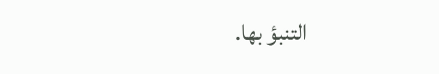التنبؤ بها.